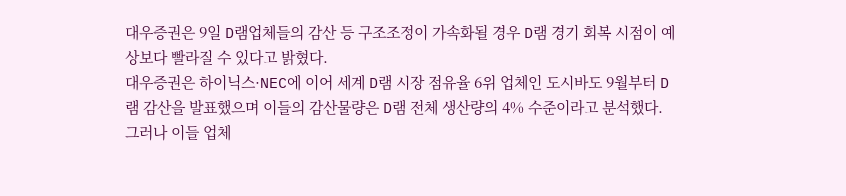대우증권은 9일 D램업체들의 감산 등 구조조정이 가속화될 경우 D램 경기 회복 시점이 예상보다 빨라질 수 있다고 밝혔다.
대우증권은 하이닉스·NEC에 이어 세계 D램 시장 점유율 6위 업체인 도시바도 9월부터 D램 감산을 발표했으며 이들의 감산물량은 D램 전체 생산량의 4% 수준이라고 분석했다.
그러나 이들 업체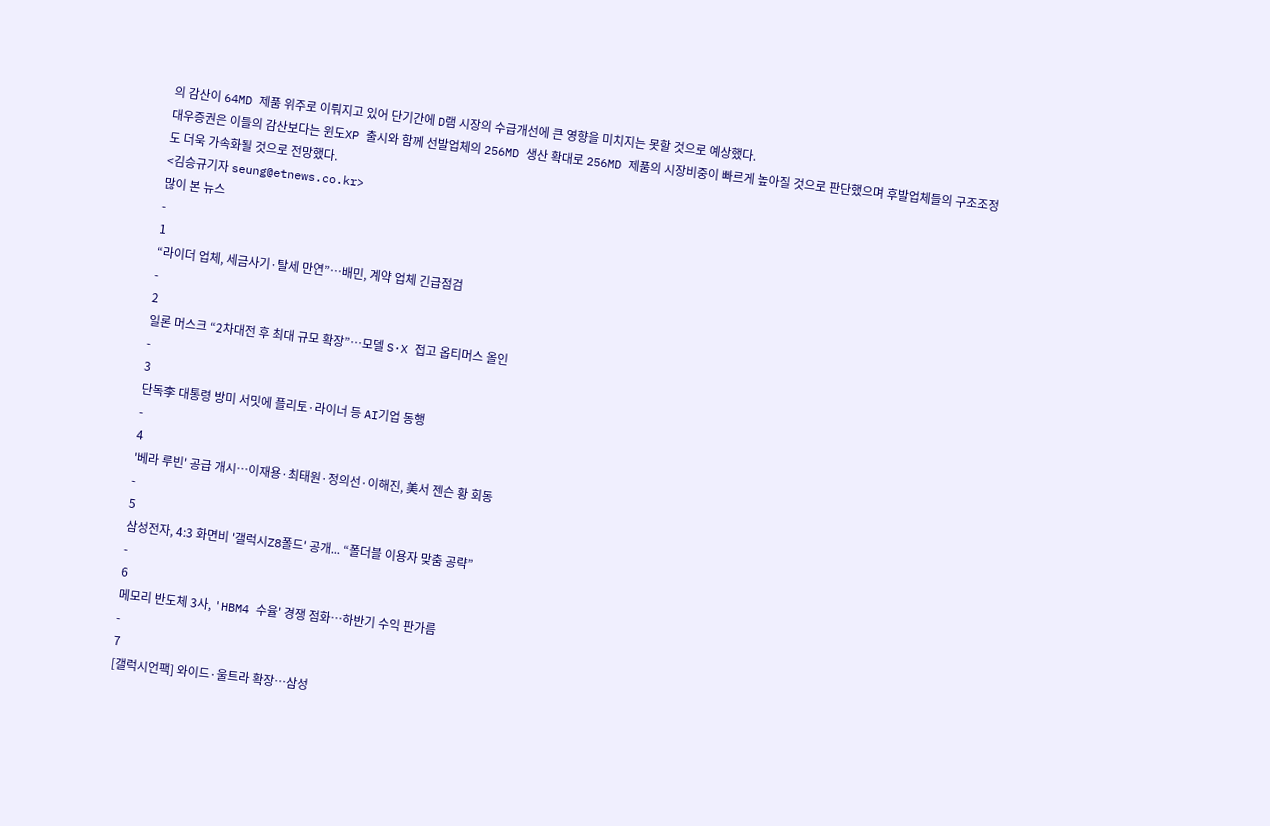의 감산이 64MD 제품 위주로 이뤄지고 있어 단기간에 D램 시장의 수급개선에 큰 영향을 미치지는 못할 것으로 예상했다.
대우증권은 이들의 감산보다는 윈도XP 출시와 함께 선발업체의 256MD 생산 확대로 256MD 제품의 시장비중이 빠르게 높아질 것으로 판단했으며 후발업체들의 구조조정도 더욱 가속화될 것으로 전망했다.
<김승규기자 seung@etnews.co.kr>
많이 본 뉴스
-
1
“라이더 업체, 세금사기·탈세 만연”…배민, 계약 업체 긴급점검
-
2
일론 머스크 “2차대전 후 최대 규모 확장”…모델 S·X 접고 옵티머스 올인
-
3
단독李 대통령 방미 서밋에 플리토·라이너 등 AI기업 동행
-
4
'베라 루빈' 공급 개시…이재용·최태원·정의선·이해진, 美서 젠슨 황 회동
-
5
삼성전자, 4:3 화면비 '갤럭시Z8폴드' 공개... “폴더블 이용자 맞춤 공략”
-
6
메모리 반도체 3사, 'HBM4 수율' 경쟁 점화…하반기 수익 판가름
-
7
[갤럭시언팩] 와이드·울트라 확장…삼성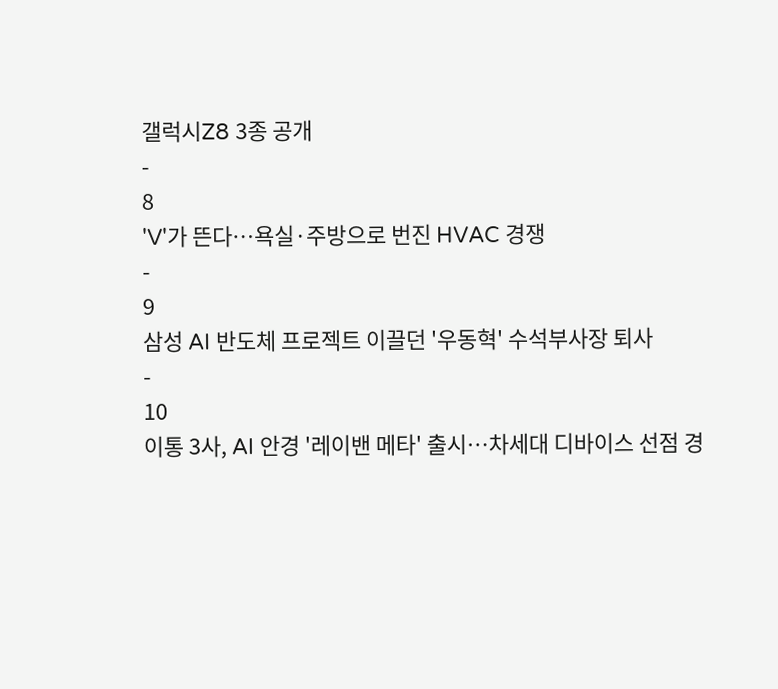갤럭시Z8 3종 공개
-
8
'V'가 뜬다…욕실·주방으로 번진 HVAC 경쟁
-
9
삼성 AI 반도체 프로젝트 이끌던 '우동혁' 수석부사장 퇴사
-
10
이통 3사, AI 안경 '레이밴 메타' 출시…차세대 디바이스 선점 경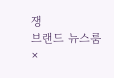쟁
브랜드 뉴스룸
×